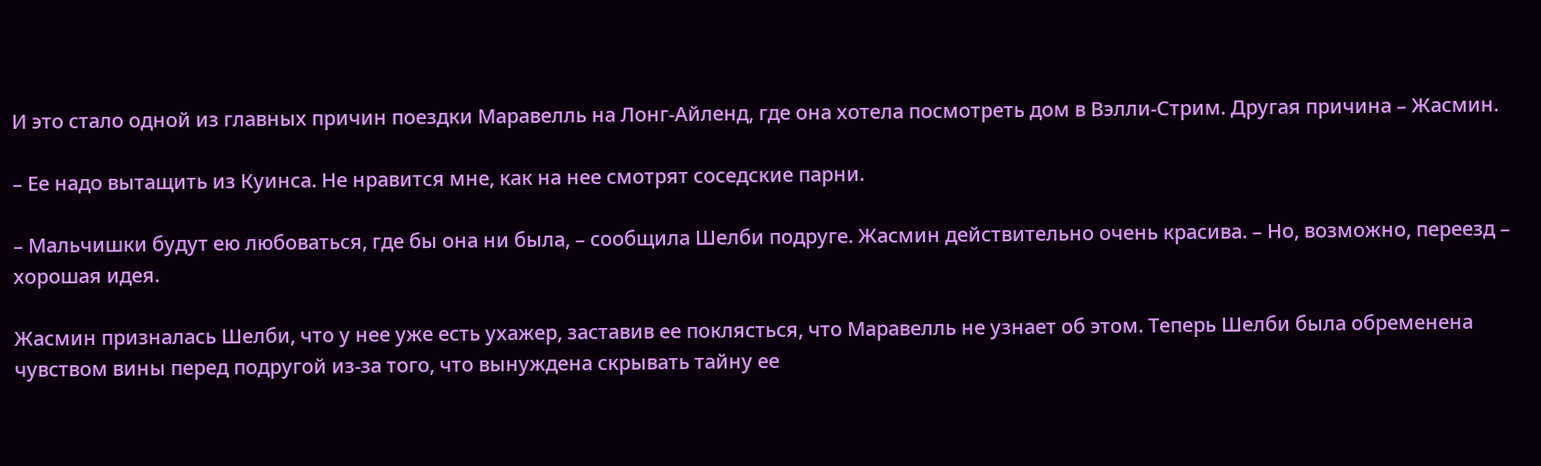И это стало одной из главных причин поездки Маравелль на Лонг-Айленд, где она хотела посмотреть дом в Вэлли-Стрим. Другая причина – Жасмин.

– Ее надо вытащить из Куинса. Не нравится мне, как на нее смотрят соседские парни.

– Мальчишки будут ею любоваться, где бы она ни была, – сообщила Шелби подруге. Жасмин действительно очень красива. – Но, возможно, переезд – хорошая идея.

Жасмин призналась Шелби, что у нее уже есть ухажер, заставив ее поклясться, что Маравелль не узнает об этом. Теперь Шелби была обременена чувством вины перед подругой из-за того, что вынуждена скрывать тайну ее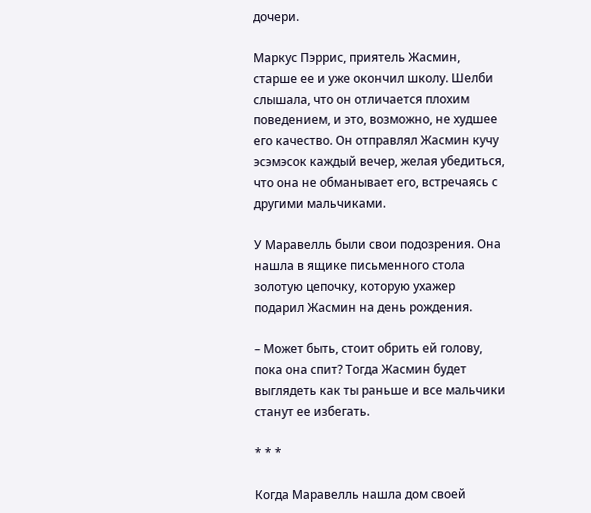дочери.

Маркус Пэррис, приятель Жасмин, старше ее и уже окончил школу. Шелби слышала, что он отличается плохим поведением, и это, возможно, не худшее его качество. Он отправлял Жасмин кучу эсэмэсок каждый вечер, желая убедиться, что она не обманывает его, встречаясь с другими мальчиками.

У Маравелль были свои подозрения. Она нашла в ящике письменного стола золотую цепочку, которую ухажер подарил Жасмин на день рождения.

– Может быть, стоит обрить ей голову, пока она спит? Тогда Жасмин будет выглядеть как ты раньше и все мальчики станут ее избегать.

* * *

Когда Маравелль нашла дом своей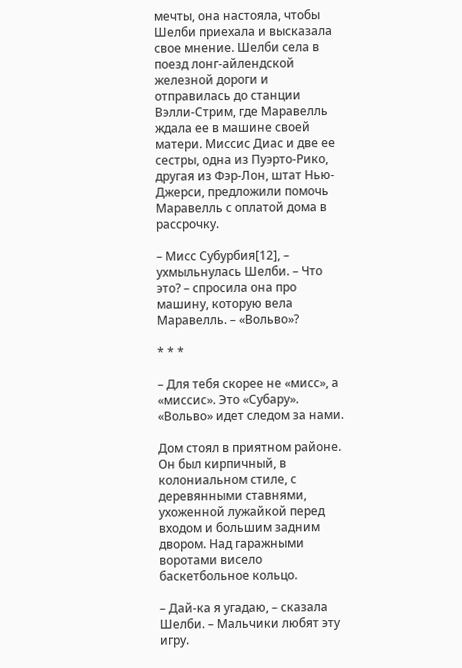мечты, она настояла, чтобы Шелби приехала и высказала свое мнение. Шелби села в поезд лонг-айлендской железной дороги и отправилась до станции Вэлли-Стрим, где Маравелль ждала ее в машине своей матери. Миссис Диас и две ее сестры, одна из Пуэрто-Рико, другая из Фэр-Лон, штат Нью-Джерси, предложили помочь Маравелль с оплатой дома в рассрочку.

– Мисс Субурбия[12], – ухмыльнулась Шелби. – Что это? – спросила она про машину, которую вела Маравелль. – «Вольво»?

* * *

– Для тебя скорее не «мисс», а «миссис». Это «Субару». «Вольво» идет следом за нами.

Дом стоял в приятном районе. Он был кирпичный, в колониальном стиле, с деревянными ставнями, ухоженной лужайкой перед входом и большим задним двором. Над гаражными воротами висело баскетбольное кольцо.

– Дай-ка я угадаю, – сказала Шелби. – Мальчики любят эту игру.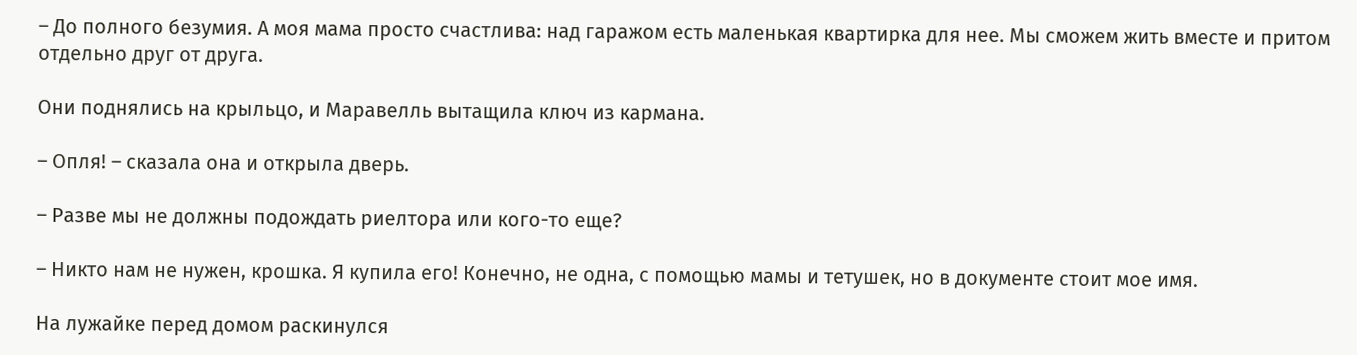– До полного безумия. А моя мама просто счастлива: над гаражом есть маленькая квартирка для нее. Мы сможем жить вместе и притом отдельно друг от друга.

Они поднялись на крыльцо, и Маравелль вытащила ключ из кармана.

– Опля! – сказала она и открыла дверь.

– Разве мы не должны подождать риелтора или кого-то еще?

– Никто нам не нужен, крошка. Я купила его! Конечно, не одна, с помощью мамы и тетушек, но в документе стоит мое имя.

На лужайке перед домом раскинулся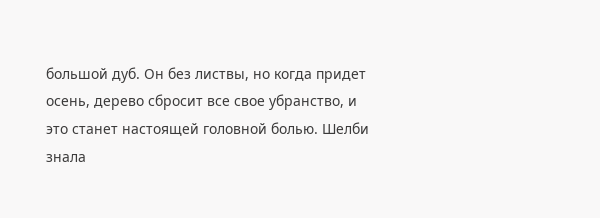большой дуб. Он без листвы, но когда придет осень, дерево сбросит все свое убранство, и это станет настоящей головной болью. Шелби знала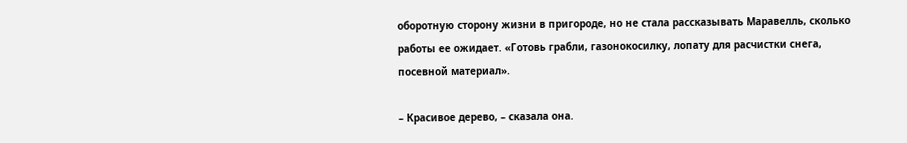оборотную сторону жизни в пригороде, но не стала рассказывать Маравелль, сколько работы ее ожидает. «Готовь грабли, газонокосилку, лопату для расчистки снега, посевной материал».

– Красивое дерево, – сказала она.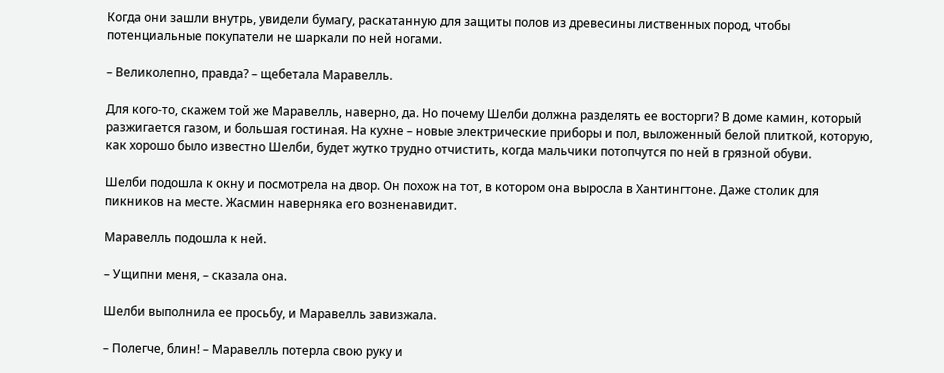Когда они зашли внутрь, увидели бумагу, раскатанную для защиты полов из древесины лиственных пород, чтобы потенциальные покупатели не шаркали по ней ногами.

– Великолепно, правда? – щебетала Маравелль.

Для кого-то, скажем той же Маравелль, наверно, да. Но почему Шелби должна разделять ее восторги? В доме камин, который разжигается газом, и большая гостиная. На кухне – новые электрические приборы и пол, выложенный белой плиткой, которую, как хорошо было известно Шелби, будет жутко трудно отчистить, когда мальчики потопчутся по ней в грязной обуви.

Шелби подошла к окну и посмотрела на двор. Он похож на тот, в котором она выросла в Хантингтоне. Даже столик для пикников на месте. Жасмин наверняка его возненавидит.

Маравелль подошла к ней.

– Ущипни меня, – сказала она.

Шелби выполнила ее просьбу, и Маравелль завизжала.

– Полегче, блин! – Маравелль потерла свою руку и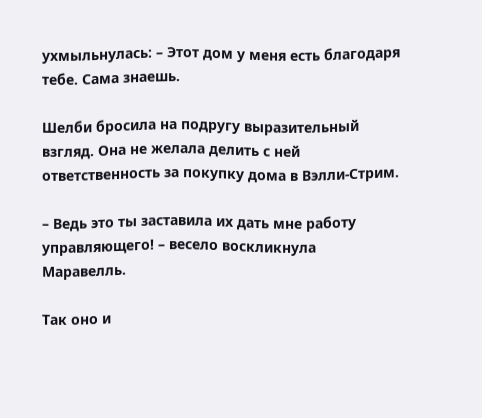ухмыльнулась: – Этот дом у меня есть благодаря тебе. Сама знаешь.

Шелби бросила на подругу выразительный взгляд. Она не желала делить с ней ответственность за покупку дома в Вэлли-Стрим.

– Ведь это ты заставила их дать мне работу управляющего! – весело воскликнула Маравелль.

Так оно и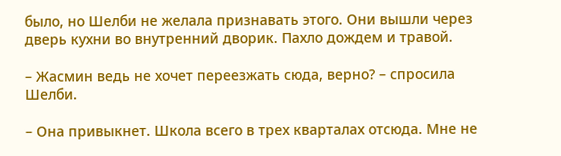было, но Шелби не желала признавать этого. Они вышли через дверь кухни во внутренний дворик. Пахло дождем и травой.

– Жасмин ведь не хочет переезжать сюда, верно? – спросила Шелби.

– Она привыкнет. Школа всего в трех кварталах отсюда. Мне не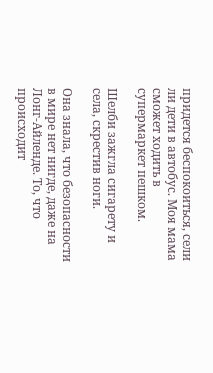придется беспокоиться, сели ли дети в автобус. Моя мама сможет ходить в супермаркет пешком.

Шелби зажгла сигарету и села, скрестив ноги.

Она знала, что безопасности в мире нет нигде, даже на Лонг-Айленде. То, что происходит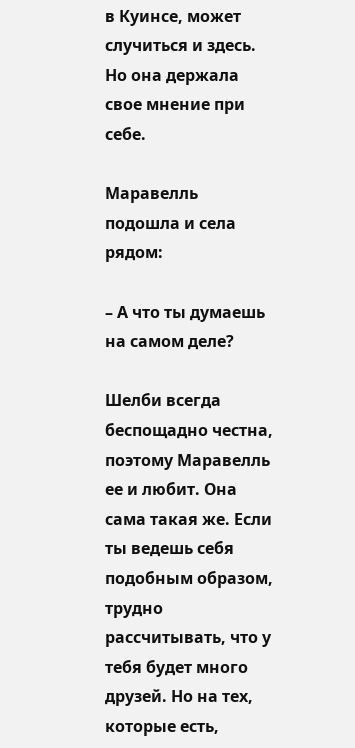в Куинсе, может случиться и здесь. Но она держала свое мнение при себе.

Маравелль подошла и села рядом:

– А что ты думаешь на самом деле?

Шелби всегда беспощадно честна, поэтому Маравелль ее и любит. Она сама такая же. Если ты ведешь себя подобным образом, трудно рассчитывать, что у тебя будет много друзей. Но на тех, которые есть,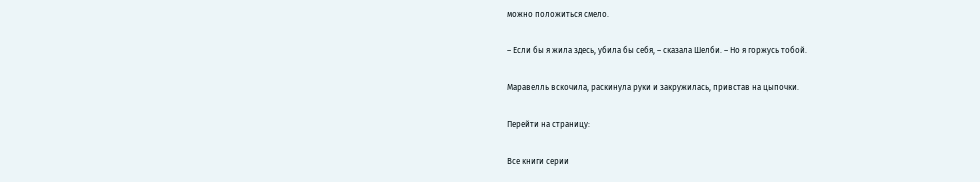можно положиться смело.

– Если бы я жила здесь, убила бы себя, – сказала Шелби. – Но я горжусь тобой.

Маравелль вскочила, раскинула руки и закружилась, привстав на цыпочки.

Перейти на страницу:

Все книги серии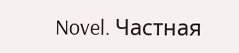Novel. Частная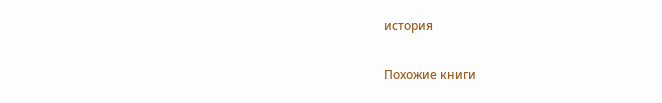история

Похожие книги